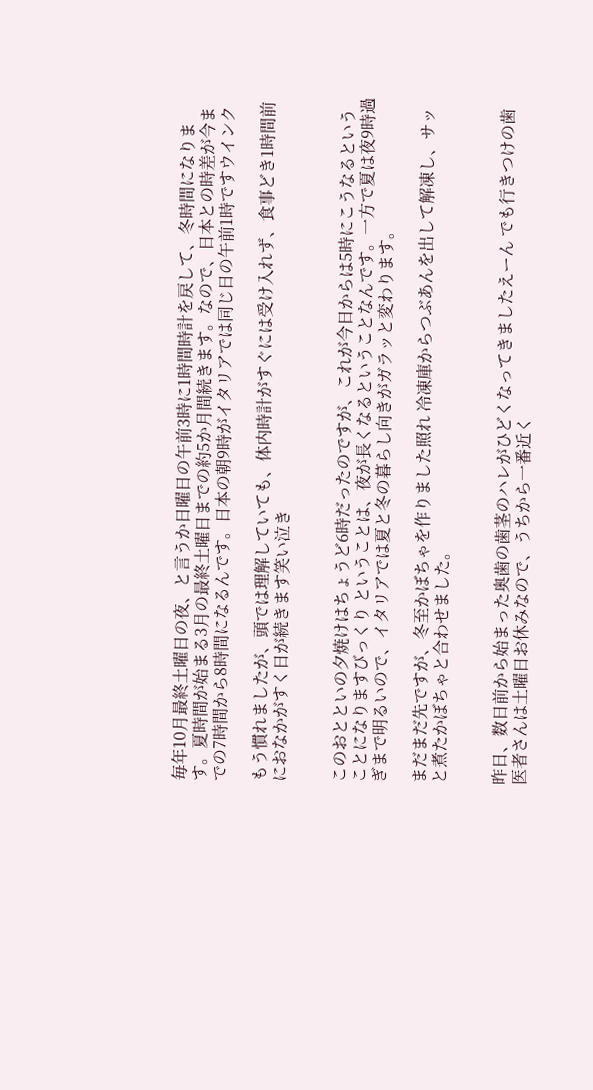毎年10月最終土曜日の夜、と言うか日曜日の午前3時に1時間時計を戻して、冬時間になります。夏時間が始まる3月の最終土曜日までの約5か月間続きます。なので、日本との時差が今までの7時間から8時間になるんです。日本の朝9時がイタリアでは同じ日の午前1時ですウインク

もう慣れましたが、頭では理解していても、体内時計がすぐには受け入れず、食事どき1時間前におなかがすく日が続きます笑い泣き


このおとといの夕焼けはちょうど6時だったのですが、これが今日からは5時にこうなるということになりますびっくり ということは、夜が長くなるということなんです。一方で夏は夜9時過ぎまで明るいので、イタリアでは夏と冬の暮らし向きがガラッと変わります。

まだまだ先ですが、冬至かぼちゃを作りました照れ 冷凍庫からつぶあんを出して解凍し、サッと煮たかぼちゃと合わせました。


昨日、数日前から始まった奥歯の歯茎のハレがひどくなってきましたえーん でも行きつけの歯医者さんは土曜日お休みなので、うちから一番近く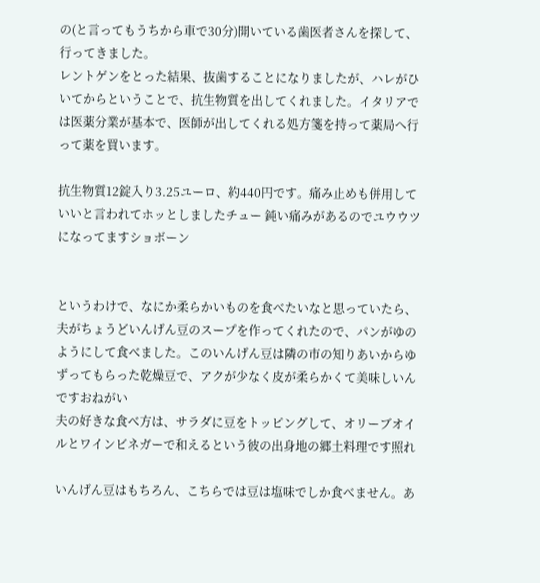の(と言ってもうちから車で30分)開いている歯医者さんを探して、行ってきました。
レントゲンをとった結果、抜歯することになりましたが、ハレがひいてからということで、抗生物質を出してくれました。イタリアでは医薬分業が基本で、医師が出してくれる処方箋を持って薬局へ行って薬を買います。

抗生物質12錠入り3.25ユーロ、約440円です。痛み止めも併用していいと言われてホッとしましたチュー 鈍い痛みがあるのでユウウツになってますショボーン


というわけで、なにか柔らかいものを食べたいなと思っていたら、夫がちょうどいんげん豆のスープを作ってくれたので、パンがゆのようにして食べました。このいんげん豆は隣の市の知りあいからゆずってもらった乾燥豆で、アクが少なく皮が柔らかくて美味しいんですおねがい
夫の好きな食べ方は、サラダに豆をトッピングして、オリーブオイルとワインビネガーで和えるという彼の出身地の郷土料理です照れ

いんげん豆はもちろん、こちらでは豆は塩味でしか食べません。あ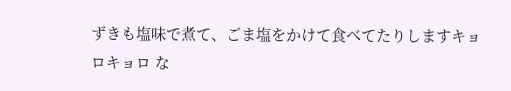ずきも塩味で煮て、ごま塩をかけて食べてたりしますキョロキョロ な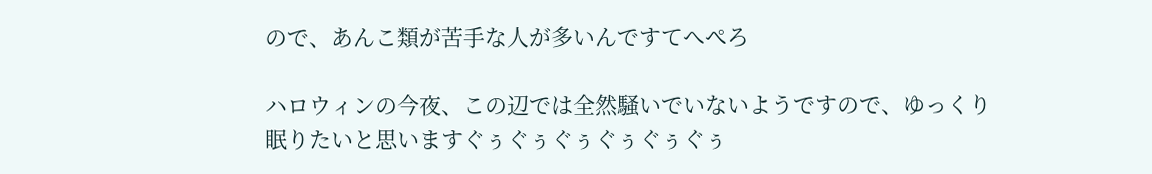ので、あんこ類が苦手な人が多いんですてへぺろ

ハロウィンの今夜、この辺では全然騒いでいないようですので、ゆっくり眠りたいと思いますぐぅぐぅぐぅぐぅぐぅぐぅ